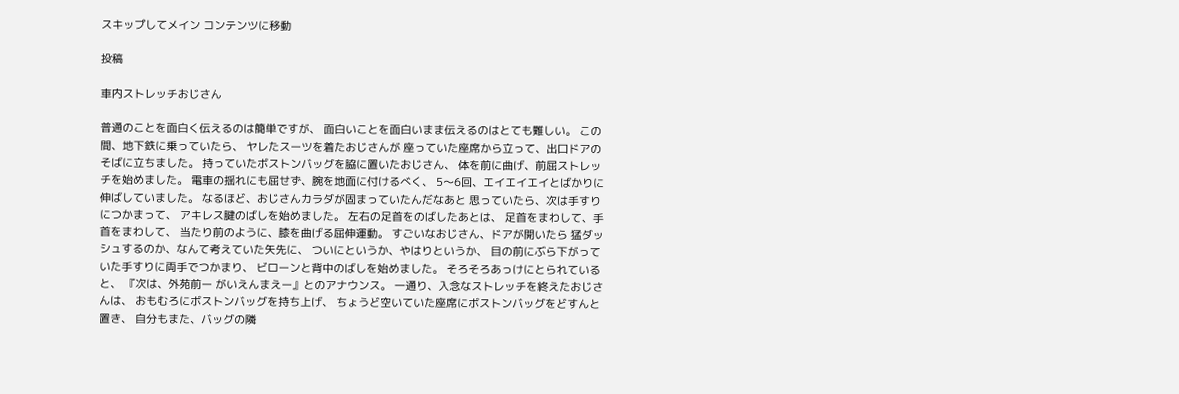スキップしてメイン コンテンツに移動

投稿

車内ストレッチおじさん

普通のことを面白く伝えるのは簡単ですが、 面白いことを面白いまま伝えるのはとても難しい。 この間、地下鉄に乗っていたら、 ヤレたスーツを着たおじさんが 座っていた座席から立って、出口ドアのそばに立ちました。 持っていたボストンバッグを脇に置いたおじさん、 体を前に曲げ、前屈ストレッチを始めました。 電車の揺れにも屈せず、腕を地面に付けるべく、 5〜6回、エイエイエイとばかりに伸ばしていました。 なるほど、おじさんカラダが固まっていたんだなあと 思っていたら、次は手すりにつかまって、 アキレス腱のばしを始めました。 左右の足首をのばしたあとは、 足首をまわして、手首をまわして、 当たり前のように、膝を曲げる屈伸運動。 すごいなおじさん、ドアが開いたら 猛ダッシュするのか、なんて考えていた矢先に、 ついにというか、やはりというか、 目の前にぶら下がっていた手すりに両手でつかまり、 ビローンと背中のばしを始めました。 そろそろあっけにとられていると、 『次は、外苑前ー がいえんまえー』とのアナウンス。 一通り、入念なストレッチを終えたおじさんは、 おもむろにボストンバッグを持ち上げ、 ちょうど空いていた座席にボストンバッグをどすんと置き、 自分もまた、バッグの隣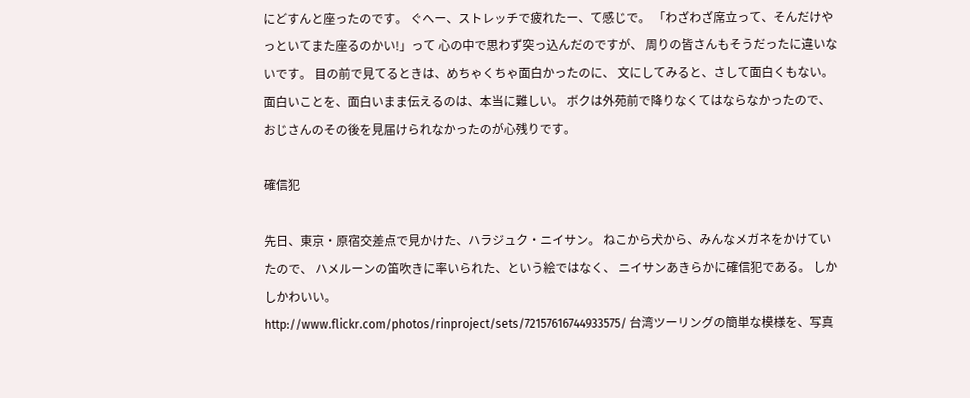にどすんと座ったのです。 ぐへー、ストレッチで疲れたー、て感じで。 「わざわざ席立って、そんだけやっといてまた座るのかい!」って 心の中で思わず突っ込んだのですが、 周りの皆さんもそうだったに違いないです。 目の前で見てるときは、めちゃくちゃ面白かったのに、 文にしてみると、さして面白くもない。 面白いことを、面白いまま伝えるのは、本当に難しい。 ボクは外苑前で降りなくてはならなかったので、 おじさんのその後を見届けられなかったのが心残りです。

確信犯

先日、東京・原宿交差点で見かけた、ハラジュク・ニイサン。 ねこから犬から、みんなメガネをかけていたので、 ハメルーンの笛吹きに率いられた、という絵ではなく、 ニイサンあきらかに確信犯である。 しかしかわいい。
http://www.flickr.com/photos/rinproject/sets/72157616744933575/ 台湾ツーリングの簡単な模様を、写真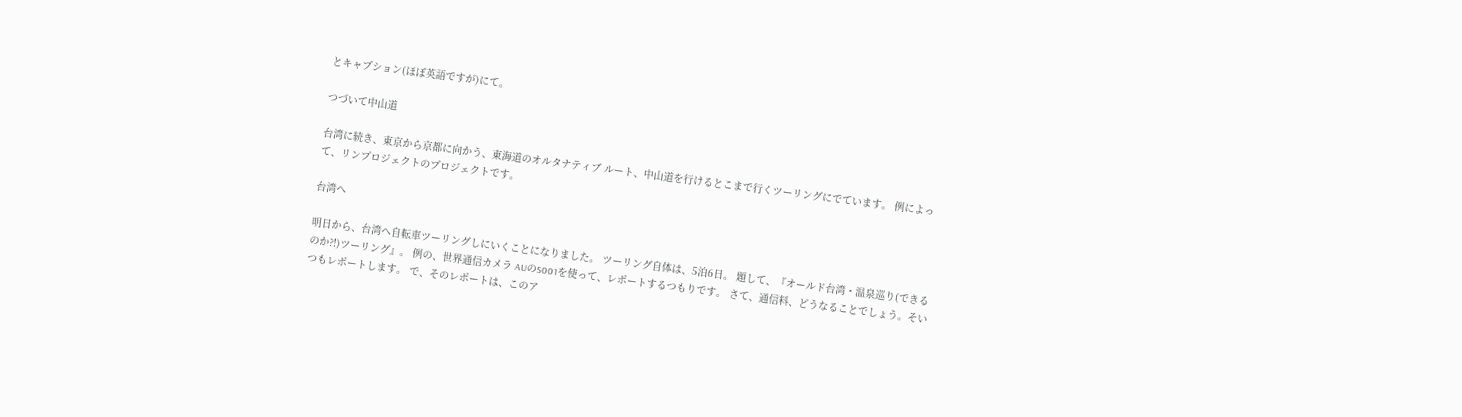とキャプション(ほぼ英語ですが)にて。

つづいて中山道

台湾に続き、東京から京都に向かう、東海道のオルタナティブ ルート、中山道を行けるとこまで行くツーリングにでています。 例によって、リンプロジェクトのプロジェクトです。

台湾へ

明日から、台湾へ自転車ツーリングしにいくことになりました。 ツーリング自体は、5泊6日。 題して、『オールド台湾・温泉巡り(できるのか?!)ツーリング』。 例の、世界通信カメラ AUのS001を使って、レポートするつもりです。 さて、通信料、どうなることでしょう。そいつもレポートします。 で、そのレポートは、このア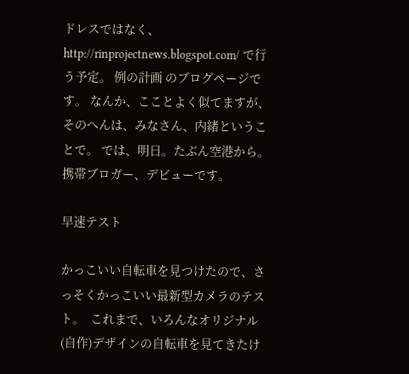ドレスではなく、 http://rinprojectnews.blogspot.com/ で行う予定。 例の計画 のブログページです。 なんか、こことよく似てますが、そのへんは、みなさん、内緒ということで。 では、明日。たぶん空港から。携帯ブロガー、デビューです。

早速テスト

かっこいい自転車を見つけたので、さっそくかっこいい最新型カメラのテスト。  これまで、いろんなオリジナル(自作)デザインの自転車を見てきたけ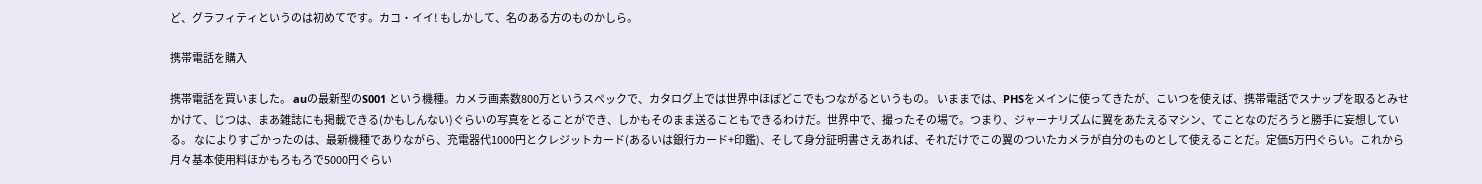ど、グラフィティというのは初めてです。カコ・イイ! もしかして、名のある方のものかしら。

携帯電話を購入

携帯電話を買いました。 auの最新型のS001 という機種。カメラ画素数800万というスペックで、カタログ上では世界中ほぼどこでもつながるというもの。 いままでは、PHSをメインに使ってきたが、こいつを使えば、携帯電話でスナップを取るとみせかけて、じつは、まあ雑誌にも掲載できる(かもしんない)ぐらいの写真をとることができ、しかもそのまま送ることもできるわけだ。世界中で、撮ったその場で。つまり、ジャーナリズムに翼をあたえるマシン、てことなのだろうと勝手に妄想している。 なによりすごかったのは、最新機種でありながら、充電器代1000円とクレジットカード(あるいは銀行カード+印鑑)、そして身分証明書さえあれば、それだけでこの翼のついたカメラが自分のものとして使えることだ。定価5万円ぐらい。これから月々基本使用料ほかもろもろで5000円ぐらい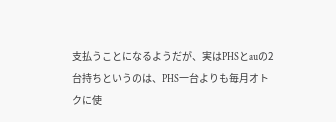支払うことになるようだが、実はPHSとauの2台持ちというのは、PHS一台よりも毎月オトクに使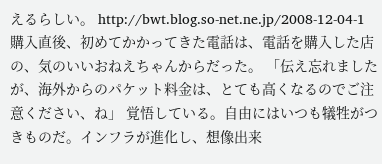えるらしい。 http://bwt.blog.so-net.ne.jp/2008-12-04-1  購入直後、初めてかかってきた電話は、電話を購入した店の、気のいいおねえちゃんからだった。 「伝え忘れましたが、海外からのパケット料金は、とても高くなるのでご注意ください、ね」 覚悟している。自由にはいつも犠牲がつきものだ。インフラが進化し、想像出来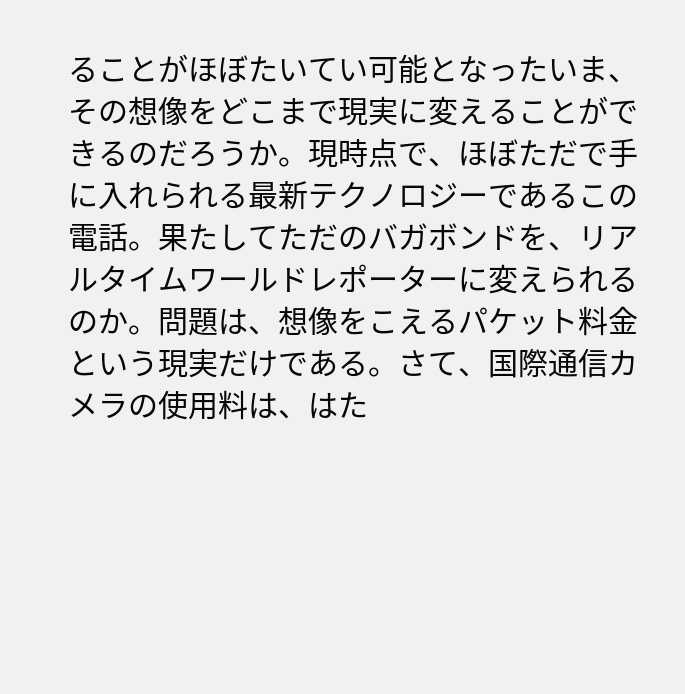ることがほぼたいてい可能となったいま、その想像をどこまで現実に変えることができるのだろうか。現時点で、ほぼただで手に入れられる最新テクノロジーであるこの電話。果たしてただのバガボンドを、リアルタイムワールドレポーターに変えられるのか。問題は、想像をこえるパケット料金という現実だけである。さて、国際通信カメラの使用料は、はた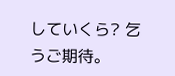していくら? 乞うご期待。